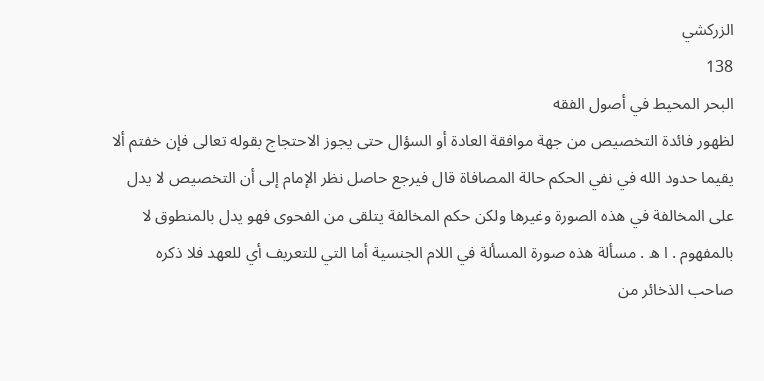الزركشي
138
البحر المحيط في أصول الفقه
لظهور فائدة التخصيص من جهة موافقة العادة أو السؤال حتى يجوز الاحتجاج بقوله تعالى فإن خفتم ألا يقيما حدود الله في نفي الحكم حالة المصافاة قال فيرجع حاصل نظر الإمام إلى أن التخصيص لا يدل على المخالفة في هذه الصورة وغيرها ولكن حكم المخالفة يتلقى من الفحوى فهو يدل بالمنطوق لا بالمفهوم . ا ه . مسألة هذه صورة المسألة في اللام الجنسية أما التي للتعريف أي للعهد فلا ذكره صاحب الذخائر من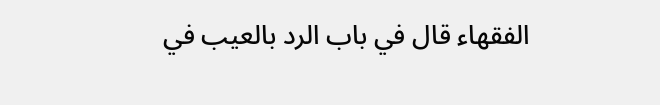الفقهاء قال في باب الرد بالعيب في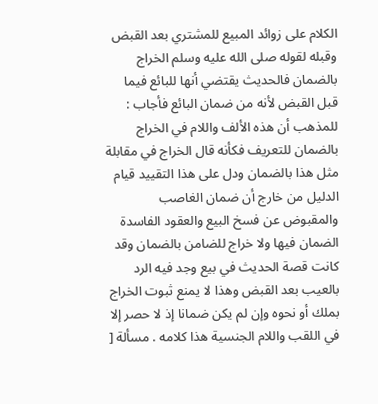الكلام على زوائد المبيع للمشتري بعد القبض وقبله لقوله صلى الله عليه وسلم الخراج بالضمان فالحديث يقتضي أنها للبائع فيما قبل القبض لأنه من ضمان البائع فأجاب : للمذهب أن هذه الألف واللام في الخراج بالضمان للتعريف فكأنه قال الخراج في مقابلة مثل هذا بالضمان ودل على هذا التقييد قيام الدليل من خارج أن ضمان الغاصب والمقبوض عن فسخ البيع والعقود الفاسدة الضمان فيها ولا خراج للضامن بالضمان وقد كانت قصة الحديث في بيع وجد فيه الرد بالعيب بعد القبض وهذا لا يمنع ثبوت الخراج بملك أو نحوه وإن لم يكن ضمانا إذ لا حصر إلا في اللقب واللام الجنسية هذا كلامه . مسألة [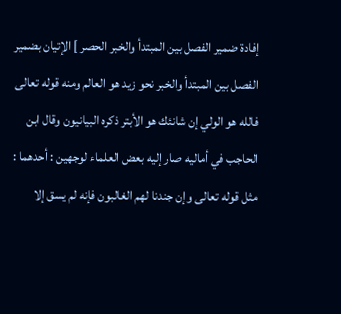إفادة ضمير الفصل بين المبتدأ والخبر الحصر ] الإتيان بضمير الفصل بين المبتدأ والخبر نحو زيد هو العالم ومنه قوله تعالى فالله هو الولي إن شانئك هو الأبتر ذكره البيانيون وقال ابن الحاجب في أماليه صار إليه بعض العلماء لوجهين : أحدهما : مثل قوله تعالى وإن جندنا لهم الغالبون فإنه لم يسق إلا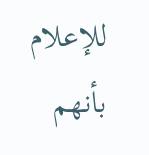للإعلام بأنهم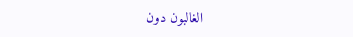الغالبون دون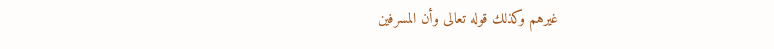غيرهم وكذلك قوله تعالى وأن المسرفين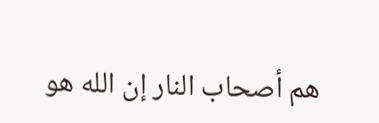هم أصحاب النار إن الله هو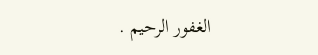الغفور الرحيم .